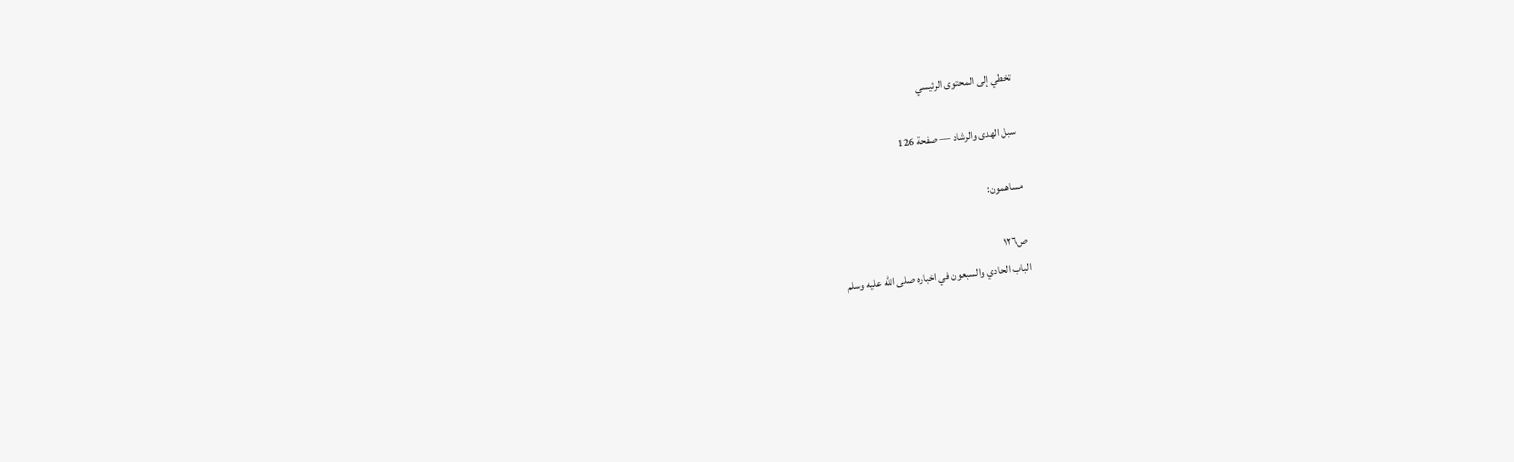تخطي إلى المحتوى الرئيسي

سبل الهدى والرشاد — صفحة 126

مساهمون:

ص١٢٦
الباب الحادي والسبعون في اخباره صلى الله عليه وسلم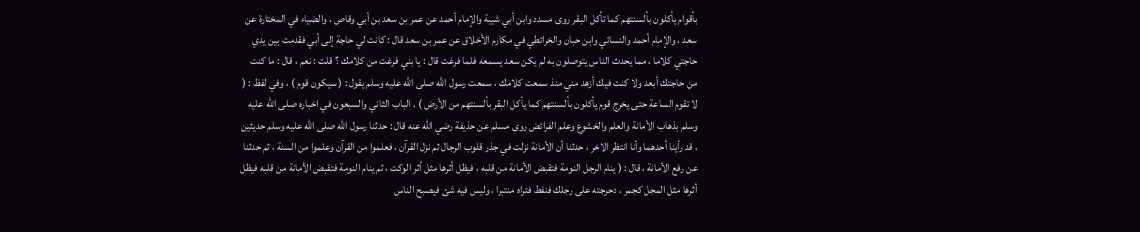بأقوام يأكلون بألسنتهم كما تأكل البقر روى مسدد وابن أبي شيبة والإمام أحمد عن عمر بن سعد بن أبي وقاص ، والضياء في المختارة عن سعد ، والإمام أحمد والنسائي وابن حبان والخرائطي في مكارم الأخلاق عن عمر بن سعد قال : كانت لي حاجة إلى أبي فقدمت بين يدي حاجتي كلاما ، مما يحدث الناس يتوصلون به لم يكن سعد يسمعه فلما فرغت قال : يا بني فرغت من كلامك ؟ قلت : نعم ، قال : ما كنت من حاجتك أبعد ولا كنت فيك أزهد مني منذ سمعت كلامك ، سمعت رسول الله صلى الله عليه وسلم يقول : ( سيكون قوم ) ، وفي لفظ : ( لا تقوم الساعة حتى يخرج قوم يأكلون بألسنتهم كما يأكل البقر بألسنتهم من الأرض ) . الباب الثاني والسبعون في اخباره صلى الله عليه وسلم بذهاب الأمانة والعلم والخشوع وعلم الفرائض روى مسلم عن حذيفة رضي الله عنه قال : حدثنا رسول الله صلى الله عليه وسلم حديثين ، قد رأينا أحدهما وأنا انتظر الاخر ، حدثنا أن الأمانة نزلت في جذر قلوب الرجال ثم نزل القرآن ، فعلموا من القرآن وعلموا من السنة ، ثم حدثنا عن رفع الأمانة ، قال : ( ينام الرجل النومة فتقبض الأمانة من قلبه ، فيظل أثرها مثل أثر الوكت ، ثم ينام النومة فتقبض الأمانة من قلبه فيظل أثرها مثل المجل كجمر ، دحرجته على رجلك فنفط فتراه منتبرا ، وليس فيه شئ فيصبح الناس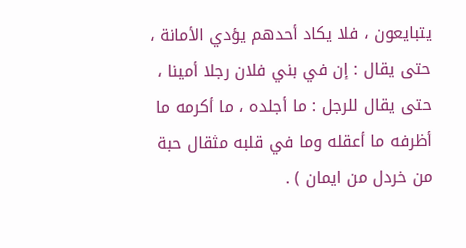يتبايعون ، فلا يكاد أحدهم يؤدي الأمانة ، حتى يقال : إن في بني فلان رجلا أمينا ، حتى يقال للرجل : ما أجلده ، ما أكرمه ما أظرفه ما أعقله وما في قلبه مثقال حبة من خردل من ايمان ) .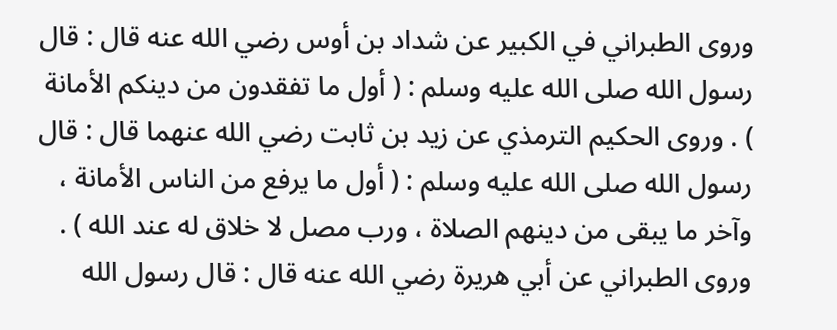وروى الطبراني في الكبير عن شداد بن أوس رضي الله عنه قال : قال رسول الله صلى الله عليه وسلم : ( أول ما تفقدون من دينكم الأمانة ) . وروى الحكيم الترمذي عن زيد بن ثابت رضي الله عنهما قال : قال رسول الله صلى الله عليه وسلم : ( أول ما يرفع من الناس الأمانة ، وآخر ما يبقى من دينهم الصلاة ، ورب مصل لا خلاق له عند الله ) . وروى الطبراني عن أبي هريرة رضي الله عنه قال : قال رسول الله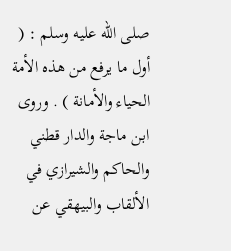صلى الله عليه وسلم : ( أول ما يرفع من هذه الأمة الحياء والأمانة ) . وروى ابن ماجة والدار قطني والحاكم والشيرازي في الألقاب والبيهقي عن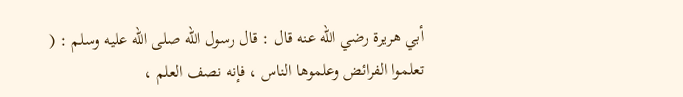أبي هريرة رضي الله عنه قال : قال رسول الله صلى الله عليه وسلم : ( تعلموا الفرائض وعلموها الناس ، فإنه نصف العلم ،